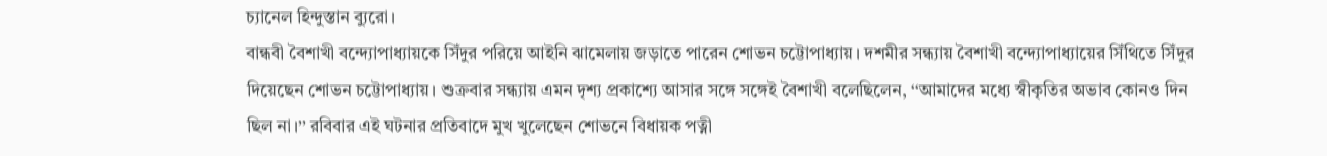চ্যানেল হিন্দুস্তান ব্যুরো।
বান্ধবী বৈশাখী বন্দ্যোপাধ্যায়কে সিঁদুর পরিয়ে আইনি ঝামেলায় জড়াতে পারেন শোভন চট্টোপাধ্যায়। দশমীর সন্ধ্যায় বৈশাখী বন্দ্যোপাধ্যায়ের সিঁথিতে সিঁদুর দিয়েছেন শোভন চট্টোপাধ্যায়। শুক্রবার সন্ধ্যায় এমন দৃশ্য প্রকাশ্যে আসার সঙ্গে সঙ্গেই বৈশাখী বলেছিলেন, ‘‘আমাদের মধ্যে স্বীকৃতির অভাব কোনও দিন ছিল না।’’ রবিবার এই ঘটনার প্রতিবাদে মুখ খুলেছেন শোভনে বিধায়ক পত্নী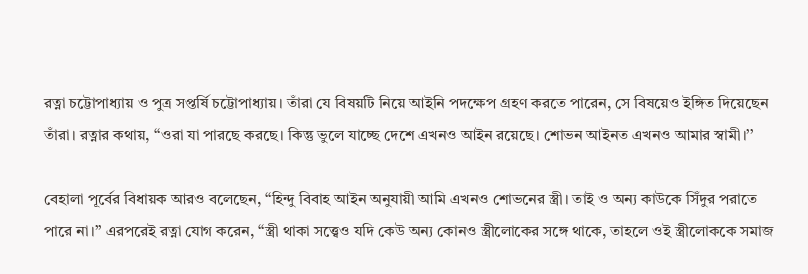রত্না চট্টোপাধ্যায় ও পুত্র সপ্তর্ষি চট্টোপাধ্যায়। তাঁরা যে বিষয়টি নিয়ে আইনি পদক্ষেপ গ্রহণ করতে পারেন, সে বিষয়েও ইঙ্গিত দিয়েছেন তাঁরা। রত্নার কথায়, ‘‘ওরা যা পারছে করছে। কিন্তু ভুলে যাচ্ছে দেশে এখনও আইন রয়েছে। শোভন আইনত এখনও আমার স্বামী।’’

বেহালা পূর্বের বিধায়ক আরও বলেছেন, ‘‘হিন্দু বিবাহ আইন অনুযায়ী আমি এখনও শোভনের স্ত্রী। তাই ও অন্য কাউকে সিঁদুর পরাতে পারে না।’’ এরপরেই রত্না যোগ করেন, ‘‘স্ত্রী থাকা সত্ত্বেও যদি কেউ অন্য কোনও স্ত্রীলোকের সঙ্গে থাকে, তাহলে ওই স্ত্রীলোককে সমাজ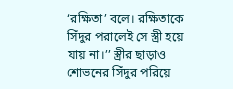‘রক্ষিতা’ বলে। রক্ষিতাকে সিঁদুর পরালেই সে স্ত্রী হয়ে যায় না।’’ স্ত্রীর ছাড়াও শোভনের সিঁদুর পরিয়ে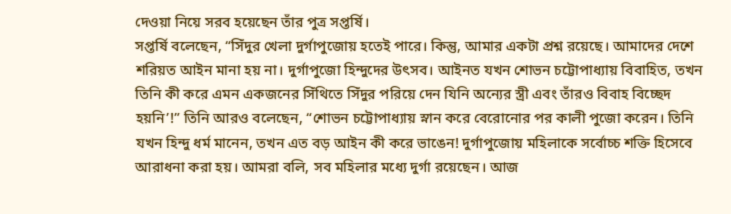দেওয়া নিয়ে সরব হয়েছেন তাঁর পুত্র সপ্তর্ষি।
সপ্তর্ষি বলেছেন, “সিঁদুর খেলা দুর্গাপুজোয় হতেই পারে। কিন্তু, আমার একটা প্রশ্ন রয়েছে। আমাদের দেশে শরিয়ত আইন মানা হয় না। দুর্গাপুজো হিন্দুদের উৎসব। আইনত যখন শোভন চট্টোপাধ্যায় বিবাহিত, তখন তিনি কী করে এমন একজনের সিঁথিতে সিঁদুর পরিয়ে দেন যিনি অন্যের স্ত্রী এবং তাঁরও বিবাহ বিচ্ছেদ হয়নি’!” তিনি আরও বলেছেন, “শোভন চট্টোপাধ্যায় স্নান করে বেরোনোর পর কালী পুজো করেন। তিনি যখন হিন্দু ধর্ম মানেন, তখন এত বড় আইন কী করে ভাঙেন! দুর্গাপুজোয় মহিলাকে সর্বোচ্চ শক্তি হিসেবে আরাধনা করা হয়। আমরা বলি, সব মহিলার মধ্যে দুর্গা রয়েছেন। আজ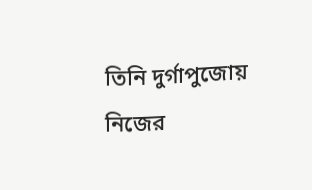তিনি দুর্গাপুজোয় নিজের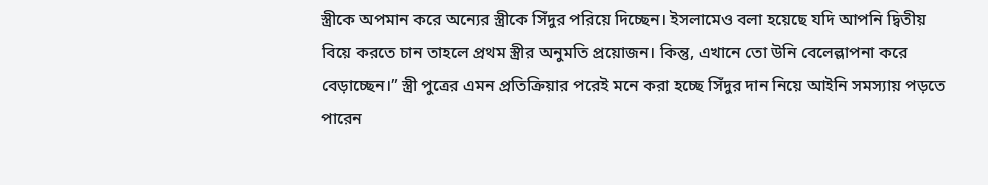স্ত্রীকে অপমান করে অন্যের স্ত্রীকে সিঁদুর পরিয়ে দিচ্ছেন। ইসলামেও বলা হয়েছে যদি আপনি দ্বিতীয় বিয়ে করতে চান তাহলে প্রথম স্ত্রীর অনুমতি প্রয়োজন। কিন্তু, এখানে তো উনি বেলেল্লাপনা করে বেড়াচ্ছেন।” স্ত্রী পুত্রের এমন প্রতিক্রিয়ার পরেই মনে করা হচ্ছে সিঁদুর দান নিয়ে আইনি সমস্যায় পড়তে পারেন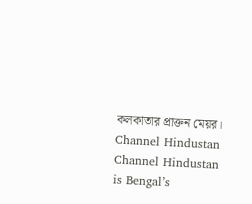কলকাতার প্রাক্তন মেয়র।
Channel Hindustan Channel Hindustan is Bengal’s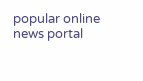popular online news portal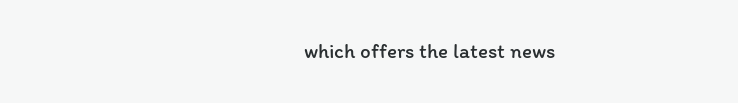which offers the latest news